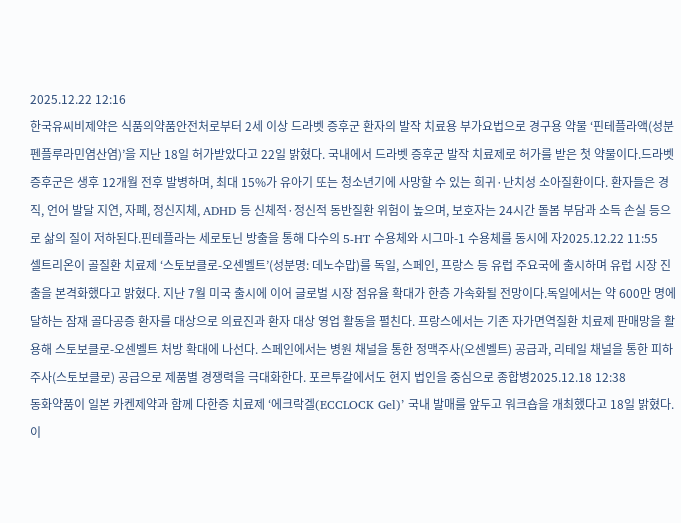2025.12.22 12:16
한국유씨비제약은 식품의약품안전처로부터 2세 이상 드라벳 증후군 환자의 발작 치료용 부가요법으로 경구용 약물 ‘핀테플라액(성분 펜플루라민염산염)’을 지난 18일 허가받았다고 22일 밝혔다. 국내에서 드라벳 증후군 발작 치료제로 허가를 받은 첫 약물이다.드라벳 증후군은 생후 12개월 전후 발병하며, 최대 15%가 유아기 또는 청소년기에 사망할 수 있는 희귀·난치성 소아질환이다. 환자들은 경직, 언어 발달 지연, 자폐, 정신지체, ADHD 등 신체적·정신적 동반질환 위험이 높으며, 보호자는 24시간 돌봄 부담과 소득 손실 등으로 삶의 질이 저하된다.핀테플라는 세로토닌 방출을 통해 다수의 5-HT 수용체와 시그마-1 수용체를 동시에 자2025.12.22 11:55
셀트리온이 골질환 치료제 ‘스토보클로-오센벨트’(성분명: 데노수맙)를 독일, 스페인, 프랑스 등 유럽 주요국에 출시하며 유럽 시장 진출을 본격화했다고 밝혔다. 지난 7월 미국 출시에 이어 글로벌 시장 점유율 확대가 한층 가속화될 전망이다.독일에서는 약 600만 명에 달하는 잠재 골다공증 환자를 대상으로 의료진과 환자 대상 영업 활동을 펼친다. 프랑스에서는 기존 자가면역질환 치료제 판매망을 활용해 스토보클로-오센벨트 처방 확대에 나선다. 스페인에서는 병원 채널을 통한 정맥주사(오센벨트) 공급과, 리테일 채널을 통한 피하주사(스토보클로) 공급으로 제품별 경쟁력을 극대화한다. 포르투갈에서도 현지 법인을 중심으로 종합병2025.12.18 12:38
동화약품이 일본 카켄제약과 함께 다한증 치료제 ‘에크락겔(ECCLOCK Gel)’ 국내 발매를 앞두고 워크숍을 개최했다고 18일 밝혔다.이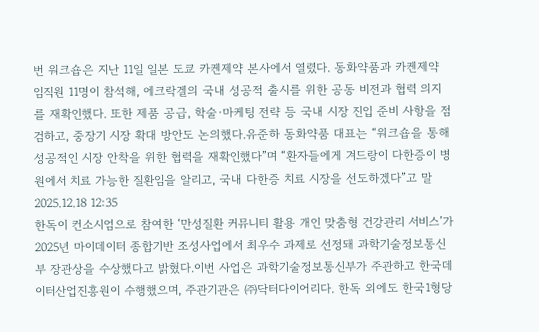번 워크숍은 지난 11일 일본 도쿄 카켄제약 본사에서 열렸다. 동화약품과 카켄제약 임직원 11명이 참석해, 에크락겔의 국내 성공적 출시를 위한 공동 비전과 협력 의지를 재확인했다. 또한 제품 공급, 학술·마케팅 전략 등 국내 시장 진입 준비 사항을 점검하고, 중장기 시장 확대 방안도 논의했다.유준하 동화약품 대표는 “워크숍을 통해 성공적인 시장 안착을 위한 협력을 재확인했다”며 “환자들에게 겨드랑이 다한증이 병원에서 치료 가능한 질환임을 알리고, 국내 다한증 치료 시장을 선도하겠다”고 말2025.12.18 12:35
한독이 컨소시엄으로 참여한 ‘만성질환 커뮤니티 활용 개인 맞춤형 건강관리 서비스’가 2025년 마이데이터 종합기반 조성사업에서 최우수 과제로 선정돼 과학기술정보통신부 장관상을 수상했다고 밝혔다.이번 사업은 과학기술정보통신부가 주관하고 한국데이터산업진흥원이 수행했으며, 주관기관은 ㈜닥터다이어리다. 한독 외에도 한국1형당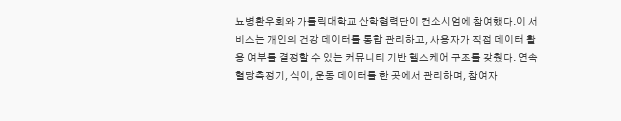뇨병환우회와 가톨릭대학교 산학협력단이 컨소시엄에 참여했다.이 서비스는 개인의 건강 데이터를 통합 관리하고, 사용자가 직접 데이터 활용 여부를 결정할 수 있는 커뮤니티 기반 헬스케어 구조를 갖췄다. 연속혈당측정기, 식이, 운동 데이터를 한 곳에서 관리하며, 참여자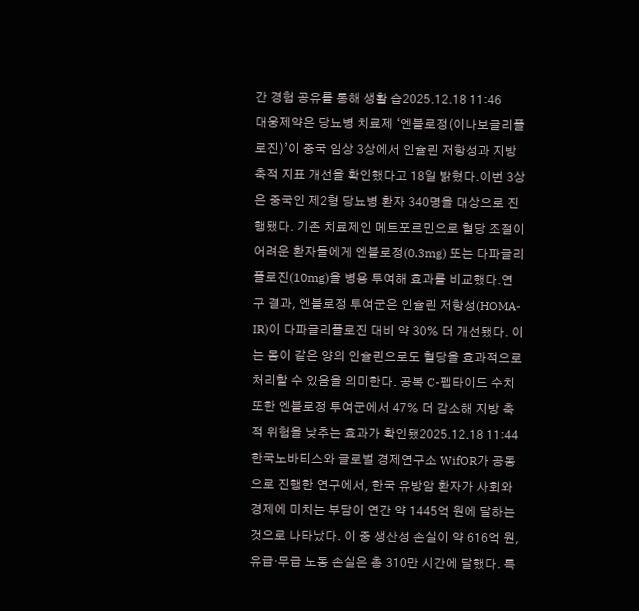간 경험 공유를 통해 생활 습2025.12.18 11:46
대웅제약은 당뇨병 치료제 ‘엔블로정(이나보글리플로진)’이 중국 임상 3상에서 인슐린 저항성과 지방 축적 지표 개선을 확인했다고 18일 밝혔다.이번 3상은 중국인 제2형 당뇨병 환자 340명을 대상으로 진행됐다. 기존 치료제인 메트포르민으로 혈당 조절이 어려운 환자들에게 엔블로정(0.3mg) 또는 다파글리플로진(10mg)을 병용 투여해 효과를 비교했다.연구 결과, 엔블로정 투여군은 인슐린 저항성(HOMA-IR)이 다파글리플로진 대비 약 30% 더 개선됐다. 이는 몸이 같은 양의 인슐린으로도 혈당을 효과적으로 처리할 수 있음을 의미한다. 공복 C-펩타이드 수치 또한 엔블로정 투여군에서 47% 더 감소해 지방 축적 위험을 낮추는 효과가 확인됐2025.12.18 11:44
한국노바티스와 글로벌 경제연구소 WifOR가 공동으로 진행한 연구에서, 한국 유방암 환자가 사회와 경제에 미치는 부담이 연간 약 1445억 원에 달하는 것으로 나타났다. 이 중 생산성 손실이 약 616억 원, 유급·무급 노동 손실은 총 310만 시간에 달했다. 특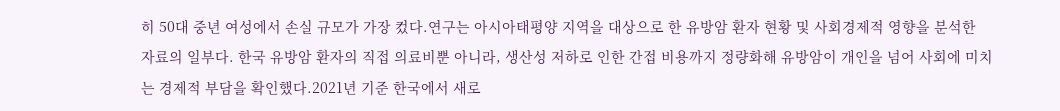히 50대 중년 여성에서 손실 규모가 가장 컸다.연구는 아시아태평양 지역을 대상으로 한 유방암 환자 현황 및 사회경제적 영향을 분석한 자료의 일부다. 한국 유방암 환자의 직접 의료비뿐 아니라, 생산성 저하로 인한 간접 비용까지 정량화해 유방암이 개인을 넘어 사회에 미치는 경제적 부담을 확인했다.2021년 기준 한국에서 새로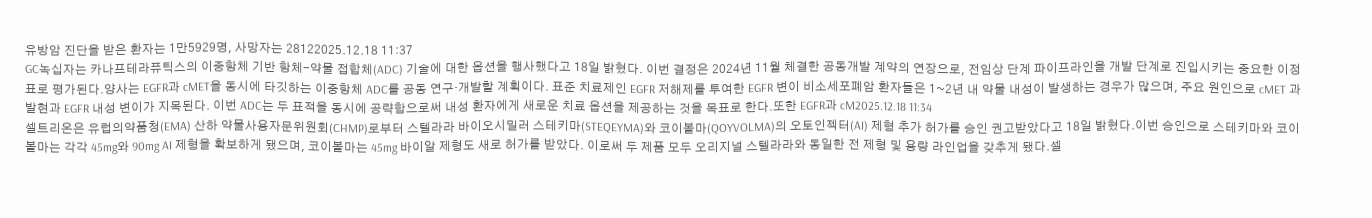유방암 진단을 받은 환자는 1만5929명, 사망자는 28122025.12.18 11:37
GC녹십자는 카나프테라퓨틱스의 이중항체 기반 항체-약물 접합체(ADC) 기술에 대한 옵션을 행사했다고 18일 밝혔다. 이번 결정은 2024년 11월 체결한 공동개발 계약의 연장으로, 전임상 단계 파이프라인을 개발 단계로 진입시키는 중요한 이정표로 평가된다.양사는 EGFR과 cMET을 동시에 타깃하는 이중항체 ADC를 공동 연구·개발할 계획이다. 표준 치료제인 EGFR 저해제를 투여한 EGFR 변이 비소세포폐암 환자들은 1~2년 내 약물 내성이 발생하는 경우가 많으며, 주요 원인으로 cMET 과발현과 EGFR 내성 변이가 지목된다. 이번 ADC는 두 표적을 동시에 공략함으로써 내성 환자에게 새로운 치료 옵션을 제공하는 것을 목표로 한다.또한 EGFR과 cM2025.12.18 11:34
셀트리온은 유럽의약품청(EMA) 산하 약물사용자문위원회(CHMP)로부터 스텔라라 바이오시밀러 스테키마(STEQEYMA)와 코이볼마(QOYVOLMA)의 오토인젝터(AI) 제형 추가 허가를 승인 권고받았다고 18일 밝혔다.이번 승인으로 스테키마와 코이볼마는 각각 45mg와 90mg AI 제형을 확보하게 됐으며, 코이볼마는 45mg 바이알 제형도 새로 허가를 받았다. 이로써 두 제품 모두 오리지널 스텔라라와 동일한 전 제형 및 용량 라인업을 갖추게 됐다.셀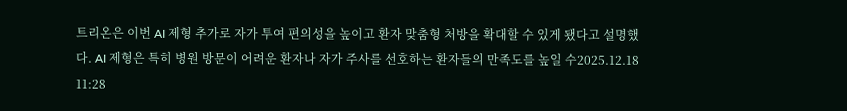트리온은 이번 AI 제형 추가로 자가 투여 편의성을 높이고 환자 맞춤형 처방을 확대할 수 있게 됐다고 설명했다. AI 제형은 특히 병원 방문이 어려운 환자나 자가 주사를 선호하는 환자들의 만족도를 높일 수2025.12.18 11:28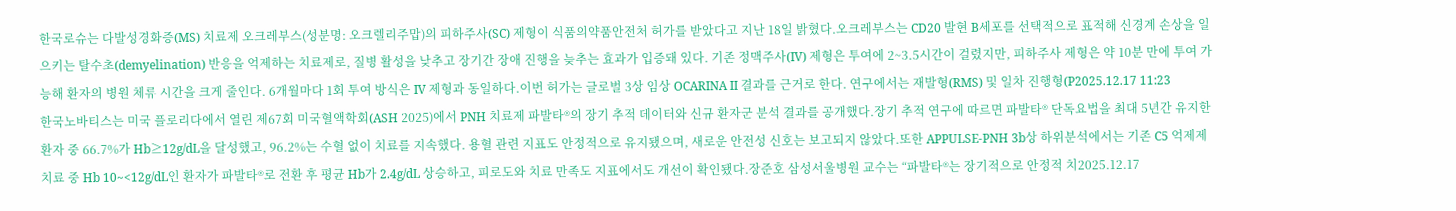한국로슈는 다발성경화증(MS) 치료제 오크레부스(성분명: 오크렐리주맙)의 피하주사(SC) 제형이 식품의약품안전처 허가를 받았다고 지난 18일 밝혔다.오크레부스는 CD20 발현 B세포를 선택적으로 표적해 신경계 손상을 일으키는 탈수초(demyelination) 반응을 억제하는 치료제로, 질병 활성을 낮추고 장기간 장애 진행을 늦추는 효과가 입증돼 있다. 기존 정맥주사(IV) 제형은 투여에 2~3.5시간이 걸렸지만, 피하주사 제형은 약 10분 만에 투여 가능해 환자의 병원 체류 시간을 크게 줄인다. 6개월마다 1회 투여 방식은 IV 제형과 동일하다.이번 허가는 글로벌 3상 임상 OCARINA II 결과를 근거로 한다. 연구에서는 재발형(RMS) 및 일차 진행형(P2025.12.17 11:23
한국노바티스는 미국 플로리다에서 열린 제67회 미국혈액학회(ASH 2025)에서 PNH 치료제 파발타®의 장기 추적 데이터와 신규 환자군 분석 결과를 공개했다.장기 추적 연구에 따르면 파발타® 단독요법을 최대 5년간 유지한 환자 중 66.7%가 Hb≥12g/dL을 달성했고, 96.2%는 수혈 없이 치료를 지속했다. 용혈 관련 지표도 안정적으로 유지됐으며, 새로운 안전성 신호는 보고되지 않았다.또한 APPULSE-PNH 3b상 하위분석에서는 기존 C5 억제제 치료 중 Hb 10~<12g/dL인 환자가 파발타®로 전환 후 평균 Hb가 2.4g/dL 상승하고, 피로도와 치료 만족도 지표에서도 개선이 확인됐다.장준호 삼성서울병원 교수는 “파발타®는 장기적으로 안정적 치2025.12.17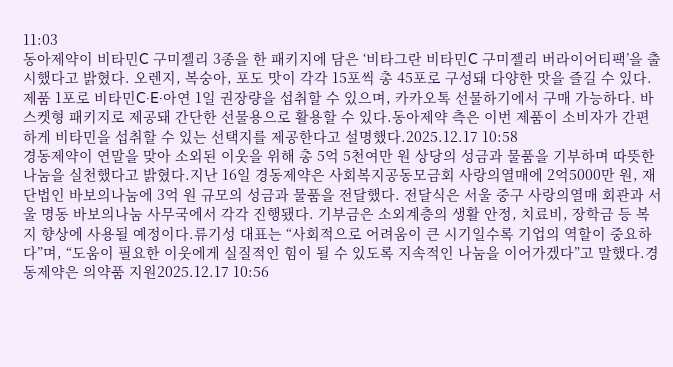11:03
동아제약이 비타민C 구미젤리 3종을 한 패키지에 담은 ‘비타그란 비타민C 구미젤리 버라이어티팩’을 출시했다고 밝혔다. 오렌지, 복숭아, 포도 맛이 각각 15포씩 총 45포로 구성돼 다양한 맛을 즐길 수 있다.제품 1포로 비타민C·E·아연 1일 권장량을 섭취할 수 있으며, 카카오톡 선물하기에서 구매 가능하다. 바스켓형 패키지로 제공돼 간단한 선물용으로 활용할 수 있다.동아제약 측은 이번 제품이 소비자가 간편하게 비타민을 섭취할 수 있는 선택지를 제공한다고 설명했다.2025.12.17 10:58
경동제약이 연말을 맞아 소외된 이웃을 위해 총 5억 5천여만 원 상당의 성금과 물품을 기부하며 따뜻한 나눔을 실천했다고 밝혔다.지난 16일 경동제약은 사회복지공동모금회 사랑의열매에 2억5000만 원, 재단법인 바보의나눔에 3억 원 규모의 성금과 물품을 전달했다. 전달식은 서울 중구 사랑의열매 회관과 서울 명동 바보의나눔 사무국에서 각각 진행됐다. 기부금은 소외계층의 생활 안정, 치료비, 장학금 등 복지 향상에 사용될 예정이다.류기성 대표는 “사회적으로 어려움이 큰 시기일수록 기업의 역할이 중요하다”며, “도움이 필요한 이웃에게 실질적인 힘이 될 수 있도록 지속적인 나눔을 이어가겠다”고 말했다.경동제약은 의약품 지원2025.12.17 10:56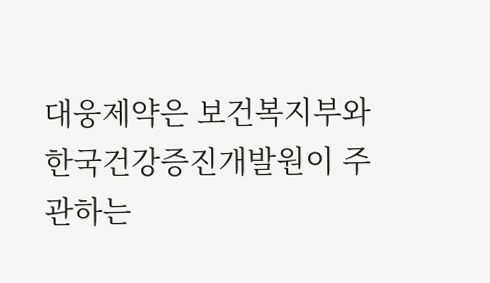대웅제약은 보건복지부와 한국건강증진개발원이 주관하는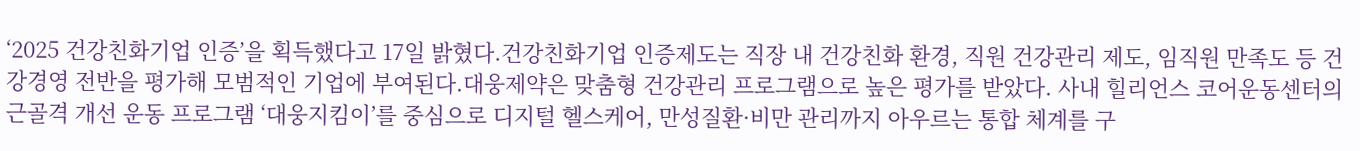‘2025 건강친화기업 인증’을 획득했다고 17일 밝혔다.건강친화기업 인증제도는 직장 내 건강친화 환경, 직원 건강관리 제도, 임직원 만족도 등 건강경영 전반을 평가해 모범적인 기업에 부여된다.대웅제약은 맞춤형 건강관리 프로그램으로 높은 평가를 받았다. 사내 힐리언스 코어운동센터의 근골격 개선 운동 프로그램 ‘대웅지킴이’를 중심으로 디지털 헬스케어, 만성질환·비만 관리까지 아우르는 통합 체계를 구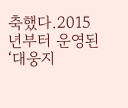축했다.2015년부터 운영된 ‘대웅지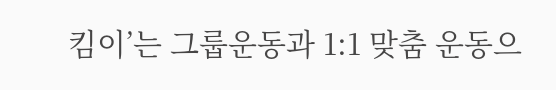킴이’는 그룹운동과 1:1 맞춤 운동으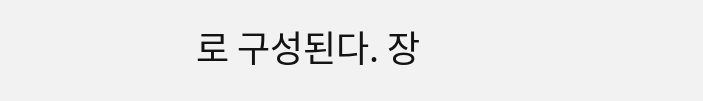로 구성된다. 장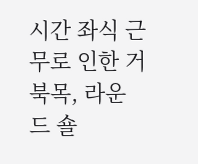시간 좌식 근무로 인한 거북목, 라운드 숄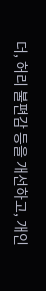더, 허리 불편감 등을 개선하고, 개인